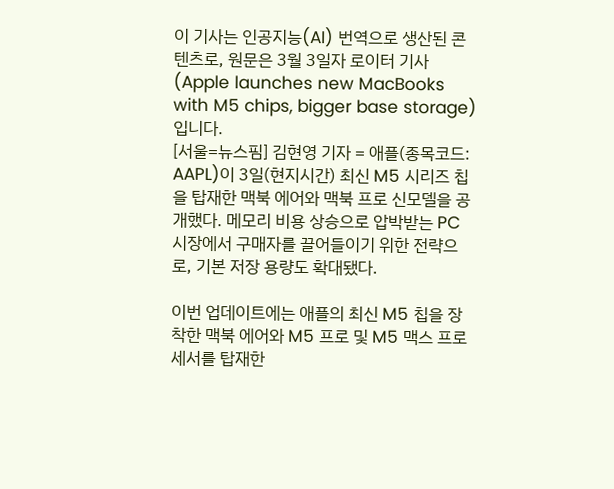이 기사는 인공지능(AI) 번역으로 생산된 콘텐츠로, 원문은 3월 3일자 로이터 기사(Apple launches new MacBooks with M5 chips, bigger base storage)입니다.
[서울=뉴스핌] 김현영 기자 = 애플(종목코드: AAPL)이 3일(현지시간) 최신 M5 시리즈 칩을 탑재한 맥북 에어와 맥북 프로 신모델을 공개했다. 메모리 비용 상승으로 압박받는 PC 시장에서 구매자를 끌어들이기 위한 전략으로, 기본 저장 용량도 확대됐다.

이번 업데이트에는 애플의 최신 M5 칩을 장착한 맥북 에어와 M5 프로 및 M5 맥스 프로세서를 탑재한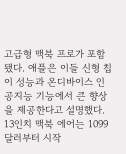고급형 맥북 프로가 포함됐다. 애플은 이들 신형 칩이 성능과 온디바이스 인공지능 기능에서 큰 향상을 제공한다고 설명했다.
13인치 맥북 에어는 1099달러부터 시작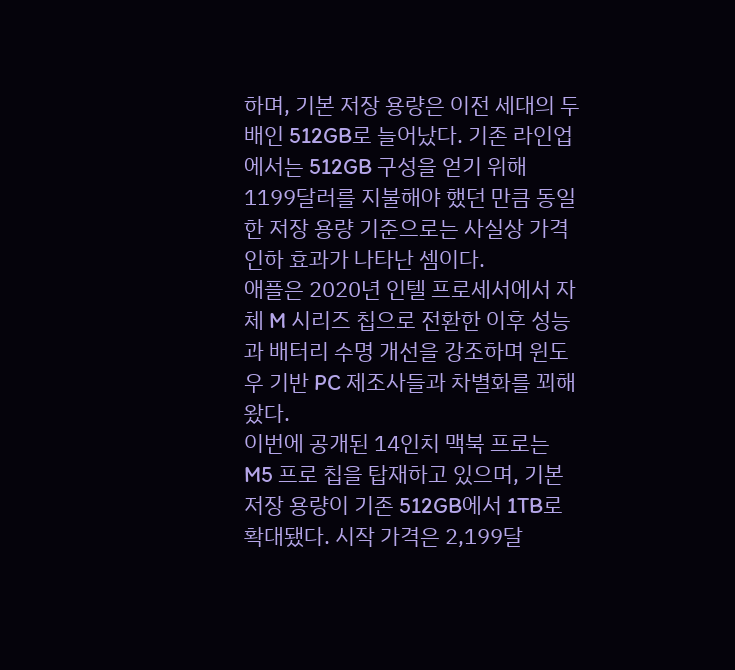하며, 기본 저장 용량은 이전 세대의 두 배인 512GB로 늘어났다. 기존 라인업에서는 512GB 구성을 얻기 위해 1199달러를 지불해야 했던 만큼 동일한 저장 용량 기준으로는 사실상 가격 인하 효과가 나타난 셈이다.
애플은 2020년 인텔 프로세서에서 자체 M 시리즈 칩으로 전환한 이후 성능과 배터리 수명 개선을 강조하며 윈도우 기반 PC 제조사들과 차별화를 꾀해왔다.
이번에 공개된 14인치 맥북 프로는 M5 프로 칩을 탑재하고 있으며, 기본 저장 용량이 기존 512GB에서 1TB로 확대됐다. 시작 가격은 2,199달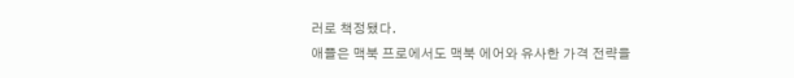러로 책정됐다.
애플은 맥북 프로에서도 맥북 에어와 유사한 가격 전략을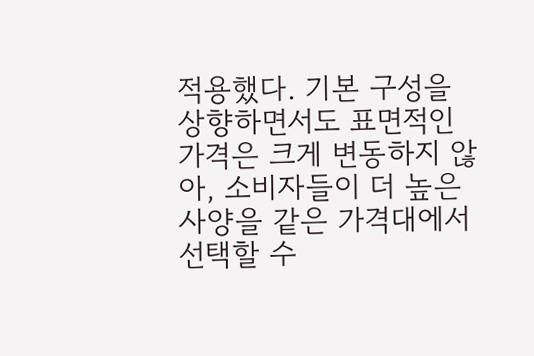적용했다. 기본 구성을 상향하면서도 표면적인 가격은 크게 변동하지 않아, 소비자들이 더 높은 사양을 같은 가격대에서 선택할 수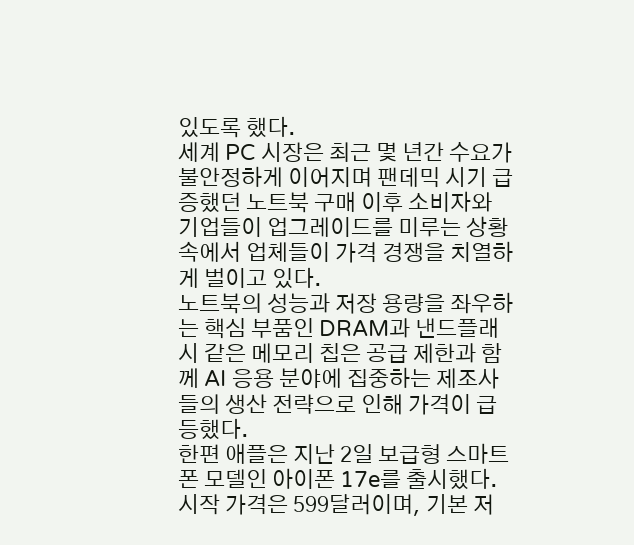있도록 했다.
세계 PC 시장은 최근 몇 년간 수요가 불안정하게 이어지며 팬데믹 시기 급증했던 노트북 구매 이후 소비자와 기업들이 업그레이드를 미루는 상황 속에서 업체들이 가격 경쟁을 치열하게 벌이고 있다.
노트북의 성능과 저장 용량을 좌우하는 핵심 부품인 DRAM과 낸드플래시 같은 메모리 칩은 공급 제한과 함께 AI 응용 분야에 집중하는 제조사들의 생산 전략으로 인해 가격이 급등했다.
한편 애플은 지난 2일 보급형 스마트폰 모델인 아이폰 17e를 출시했다. 시작 가격은 599달러이며, 기본 저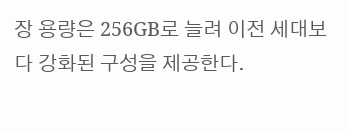장 용량은 256GB로 늘려 이전 세대보다 강화된 구성을 제공한다.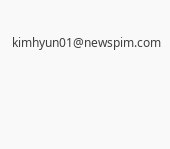kimhyun01@newspim.com